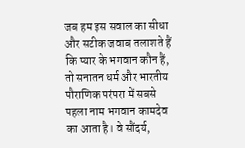जब हम इस सवाल का सीधा और सटीक जवाब तलाशते हैं कि प्यार के भगवान कौन हैं, तो सनातन धर्म और भारतीय पौराणिक परंपरा में सबसे पहला नाम भगवान कामदेव का आता है। वे सौंदर्य,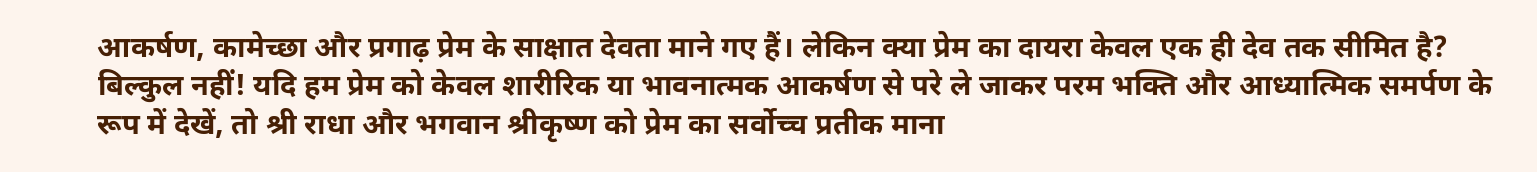आकर्षण, कामेच्छा और प्रगाढ़ प्रेम के साक्षात देवता माने गए हैं। लेकिन क्या प्रेम का दायरा केवल एक ही देव तक सीमित है? बिल्कुल नहीं! यदि हम प्रेम को केवल शारीरिक या भावनात्मक आकर्षण से परे ले जाकर परम भक्ति और आध्यात्मिक समर्पण के रूप में देखें, तो श्री राधा और भगवान श्रीकृष्ण को प्रेम का सर्वोच्च प्रतीक माना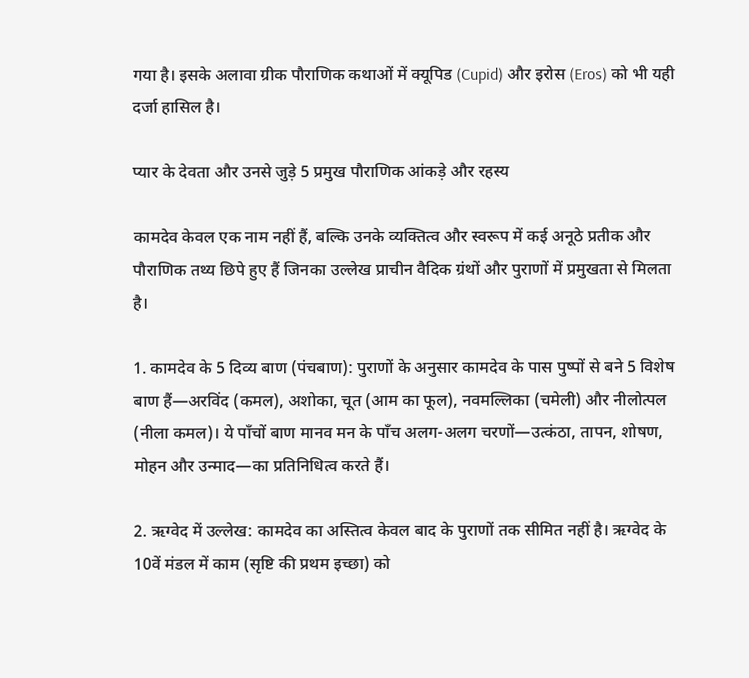गया है। इसके अलावा ग्रीक पौराणिक कथाओं में क्यूपिड (Cupid) और इरोस (Eros) को भी यही दर्जा हासिल है।

प्यार के देवता और उनसे जुड़े 5 प्रमुख पौराणिक आंकड़े और रहस्य

कामदेव केवल एक नाम नहीं हैं, बल्कि उनके व्यक्तित्व और स्वरूप में कई अनूठे प्रतीक और पौराणिक तथ्य छिपे हुए हैं जिनका उल्लेख प्राचीन वैदिक ग्रंथों और पुराणों में प्रमुखता से मिलता है।

1. कामदेव के 5 दिव्य बाण (पंचबाण): पुराणों के अनुसार कामदेव के पास पुष्पों से बने 5 विशेष बाण हैं—अरविंद (कमल), अशोका, चूत (आम का फूल), नवमल्लिका (चमेली) और नीलोत्पल (नीला कमल)। ये पाँचों बाण मानव मन के पाँच अलग-अलग चरणों—उत्कंठा, तापन, शोषण, मोहन और उन्माद—का प्रतिनिधित्व करते हैं।

2. ऋग्वेद में उल्लेख: कामदेव का अस्तित्व केवल बाद के पुराणों तक सीमित नहीं है। ऋग्वेद के 10वें मंडल में काम (सृष्टि की प्रथम इच्छा) को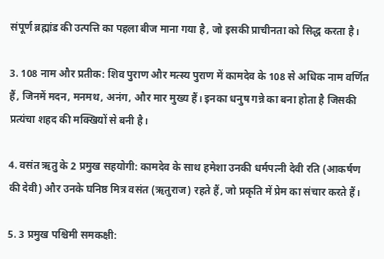संपूर्ण ब्रह्मांड की उत्पत्ति का पहला बीज माना गया है, जो इसकी प्राचीनता को सिद्ध करता है।

3. 108 नाम और प्रतीक: शिव पुराण और मत्स्य पुराण में कामदेव के 108 से अधिक नाम वर्णित हैं, जिनमें मदन, मनमथ, अनंग, और मार मुख्य हैं। इनका धनुष गन्ने का बना होता है जिसकी प्रत्यंचा शहद की मक्खियों से बनी है।

4. वसंत ऋतु के 2 प्रमुख सहयोगी: कामदेव के साथ हमेशा उनकी धर्मपत्नी देवी रति (आकर्षण की देवी) और उनके घनिष्ठ मित्र वसंत (ऋतुराज) रहते हैं, जो प्रकृति में प्रेम का संचार करते हैं।

5. 3 प्रमुख पश्चिमी समकक्षी: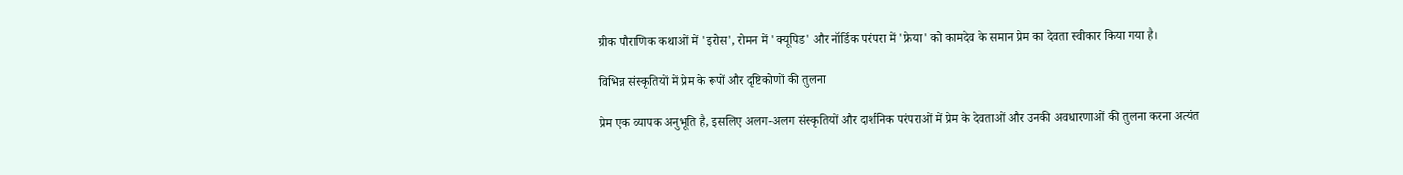ग्रीक पौराणिक कथाओं में 'इरोस', रोमन में 'क्यूपिड' और नॉर्डिक परंपरा में 'फ्रेया' को कामदेव के समान प्रेम का देवता स्वीकार किया गया है।

विभिन्न संस्कृतियों में प्रेम के रूपों और दृष्टिकोणों की तुलना

प्रेम एक व्यापक अनुभूति है, इसलिए अलग-अलग संस्कृतियों और दार्शनिक परंपराओं में प्रेम के देवताओं और उनकी अवधारणाओं की तुलना करना अत्यंत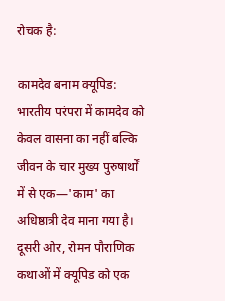रोचक है:

कामदेव बनाम क्यूपिड: भारतीय परंपरा में कामदेव को केवल वासना का नहीं बल्कि जीवन के चार मुख्य पुरुषार्थों में से एक—'काम' का अधिष्ठात्री देव माना गया है। दूसरी ओर, रोमन पौराणिक कथाओं में क्यूपिड को एक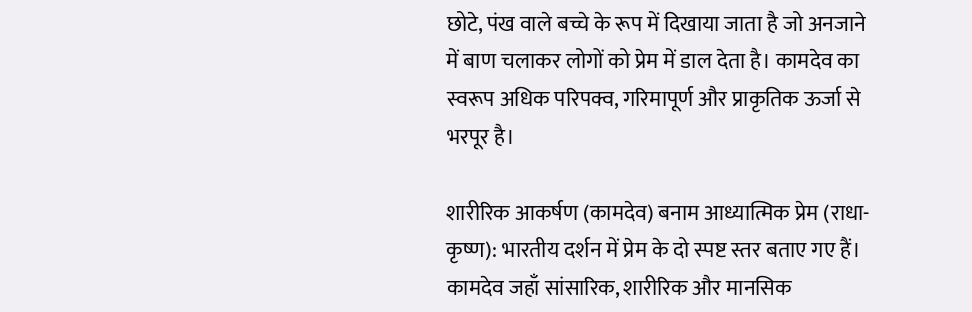छोटे, पंख वाले बच्चे के रूप में दिखाया जाता है जो अनजाने में बाण चलाकर लोगों को प्रेम में डाल देता है। कामदेव का स्वरूप अधिक परिपक्व, गरिमापूर्ण और प्राकृतिक ऊर्जा से भरपूर है।

शारीरिक आकर्षण (कामदेव) बनाम आध्यात्मिक प्रेम (राधा-कृष्ण): भारतीय दर्शन में प्रेम के दो स्पष्ट स्तर बताए गए हैं। कामदेव जहाँ सांसारिक, शारीरिक और मानसिक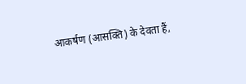आकर्षण (आसक्ति) के देवता हैं,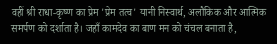वहीं श्री राधा-कृष्ण का प्रेम 'प्रेम तत्व' यानी निस्वार्थ, अलौकिक और आत्मिक समर्पण को दर्शाता है। जहाँ कामदेव का बाण मन को चंचल बनाता है,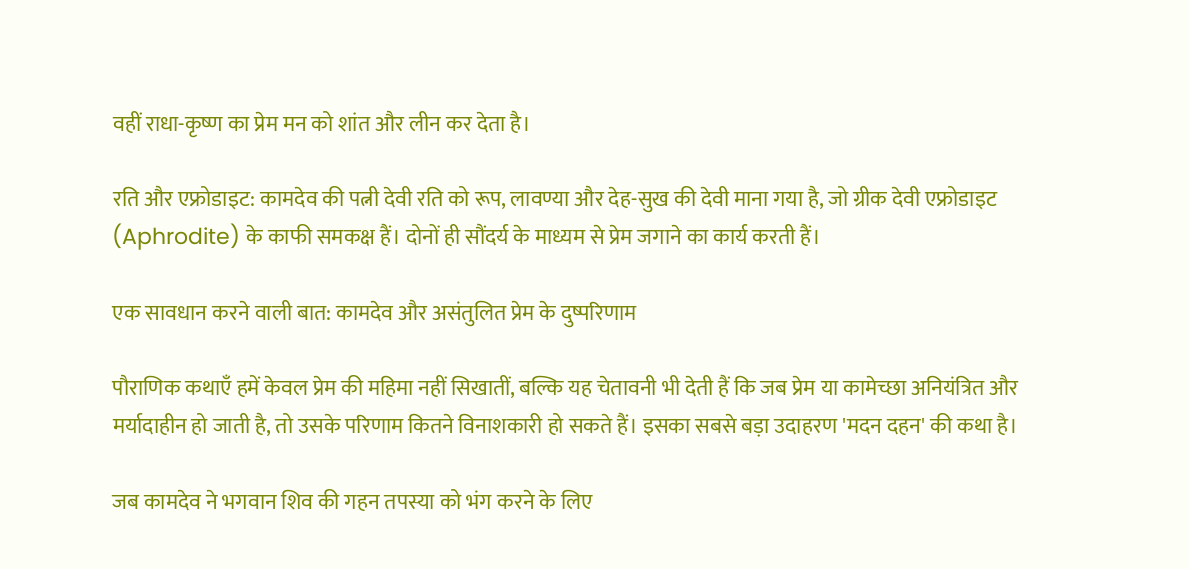वहीं राधा-कृष्ण का प्रेम मन को शांत और लीन कर देता है।

रति और एफ्रोडाइट: कामदेव की पत्नी देवी रति को रूप, लावण्या और देह-सुख की देवी माना गया है, जो ग्रीक देवी एफ्रोडाइट (Aphrodite) के काफी समकक्ष हैं। दोनों ही सौंदर्य के माध्यम से प्रेम जगाने का कार्य करती हैं।

एक सावधान करने वाली बात: कामदेव और असंतुलित प्रेम के दुष्परिणाम

पौराणिक कथाएँ हमें केवल प्रेम की महिमा नहीं सिखातीं, बल्कि यह चेतावनी भी देती हैं कि जब प्रेम या कामेच्छा अनियंत्रित और मर्यादाहीन हो जाती है, तो उसके परिणाम कितने विनाशकारी हो सकते हैं। इसका सबसे बड़ा उदाहरण 'मदन दहन' की कथा है।

जब कामदेव ने भगवान शिव की गहन तपस्या को भंग करने के लिए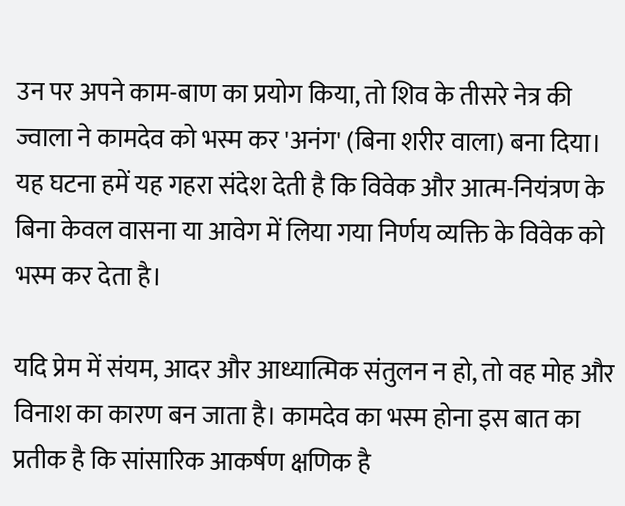उन पर अपने काम-बाण का प्रयोग किया, तो शिव के तीसरे नेत्र की ज्वाला ने कामदेव को भस्म कर 'अनंग' (बिना शरीर वाला) बना दिया। यह घटना हमें यह गहरा संदेश देती है कि विवेक और आत्म-नियंत्रण के बिना केवल वासना या आवेग में लिया गया निर्णय व्यक्ति के विवेक को भस्म कर देता है।

यदि प्रेम में संयम, आदर और आध्यात्मिक संतुलन न हो, तो वह मोह और विनाश का कारण बन जाता है। कामदेव का भस्म होना इस बात का प्रतीक है कि सांसारिक आकर्षण क्षणिक है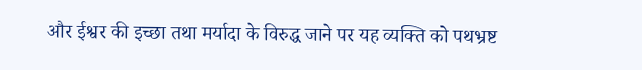और ईश्वर की इच्छा तथा मर्यादा के विरुद्ध जाने पर यह व्यक्ति को पथभ्रष्ट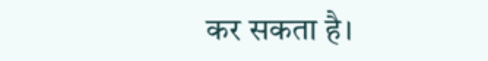कर सकता है।